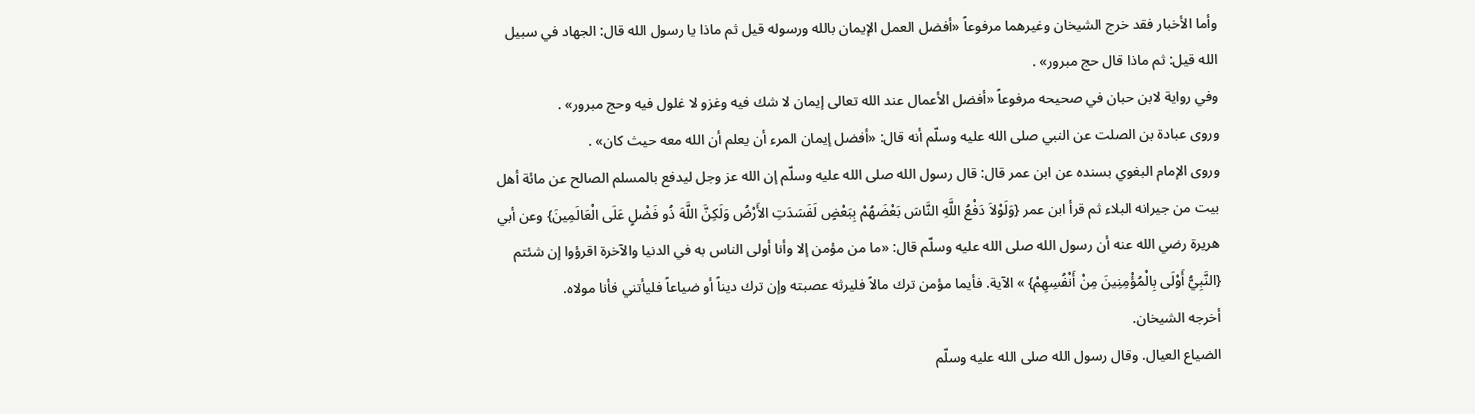وأما الأخبار فقد خرج الشيخان وغيرهما مرفوعاً «أفضل العمل الإيمان بالله ورسوله قيل ثم ماذا يا رسول الله قال: الجهاد في سبيل الله قيل: ثم ماذا قال حج مبرور» .
وفي رواية لابن حبان في صحيحه مرفوعاً «أفضل الأعمال عند الله تعالى إيمان لا شك فيه وغزو لا غلول فيه وحج مبرور» .
وروى عبادة بن الصلت عن النبي صلى الله عليه وسلّم أنه قال: «أفضل إيمان المرء أن يعلم أن الله معه حيث كان» .
وروى الإمام البغوي بسنده عن ابن عمر قال: قال رسول الله صلى الله عليه وسلّم إن الله عز وجل ليدفع بالمسلم الصالح عن مائة أهل بيت من جيرانه البلاء ثم قرأ ابن عمر {وَلَوْلاَ دَفْعُ اللَّهِ النَّاسَ بَعْضَهُمْ بِبَعْضٍ لَفَسَدَتِ الأَرْضُ وَلَكِنَّ اللَّهَ ذُو فَضْلٍ عَلَى الْعَالَمِينَ} وعن أبي هريرة رضي الله عنه أن رسول الله صلى الله عليه وسلّم قال: «ما من مؤمن إلا وأنا أولى الناس به في الدنيا والآخرة اقرؤوا إن شئتم {النَّبِيُّ أَوْلَى بِالْمُؤْمِنِينَ مِنْ أَنْفُسِهِمْ} » الآية. فأيما مؤمن ترك مالاً فليرثه عصبته وإن ترك ديناً أو ضياعاً فليأتني فأنا مولاه.
أخرجه الشيخان.
الضياع العيال. وقال رسول الله صلى الله عليه وسلّم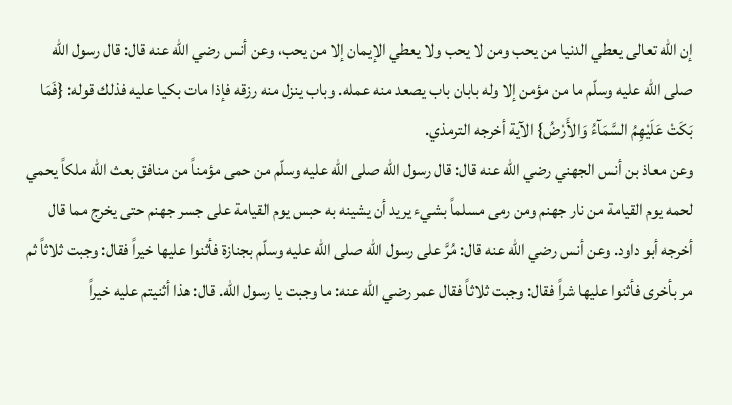إن الله تعالى يعطي الدنيا من يحب ومن لا يحب ولا يعطي الإيمان إلا من يحب، وعن أنس رضي الله عنه قال: قال رسول الله صلى الله عليه وسلّم ما من مؤمن إلا وله بابان باب يصعد منه عمله. وباب ينزل منه رزقه فإذا مات بكيا عليه فذلك قوله: {فَمَا بَكَتْ عَلَيْهِمُ السَّمَآءُ وَالأَرْضُ} الآية أخرجه الترمذي.
وعن معاذ بن أنس الجهني رضي الله عنه قال: قال رسول الله صلى الله عليه وسلّم من حمى مؤمناً من منافق بعث الله ملكاً يحمي لحمه يوم القيامة من نار جهنم ومن رمى مسلماً بشيء يريد أن يشينه به حبس يوم القيامة على جسر جهنم حتى يخرج مما قال أخرجه أبو داود. وعن أنس رضي الله عنه قال: مُرَّ على رسول الله صلى الله عليه وسلّم بجنازة فأثنوا عليها خيراً فقال: وجبت ثلاثاً ثم مر بأخرى فأثنوا عليها شراً فقال: وجبت ثلاثاً فقال عمر رضي الله عنه: ما وجبت يا رسول الله. قال: هذا أثنيتم عليه خيراً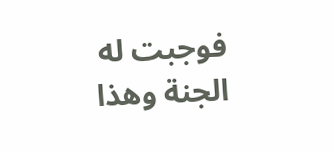فوجبت له الجنة وهذا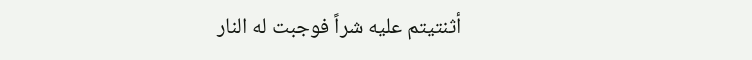أثنتيتم عليه شراً فوجبت له النار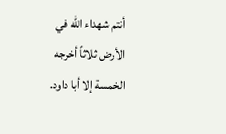أنتم شهداء الله في الأرض ثلاثاً أخرجه الخمسة إلا أبا داود.